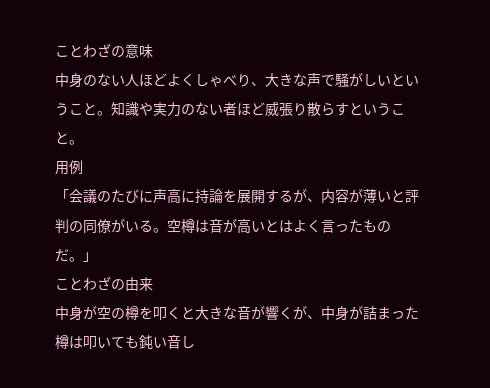ことわざの意味
中身のない人ほどよくしゃべり、大きな声で騒がしいということ。知識や実力のない者ほど威張り散らすということ。
用例
「会議のたびに声高に持論を展開するが、内容が薄いと評判の同僚がいる。空樽は音が高いとはよく言ったものだ。」
ことわざの由来
中身が空の樽を叩くと大きな音が響くが、中身が詰まった樽は叩いても鈍い音し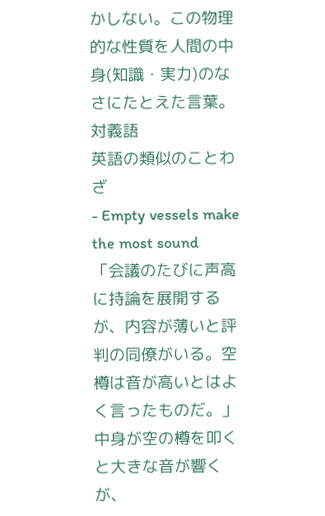かしない。この物理的な性質を人間の中身(知識・実力)のなさにたとえた言葉。
対義語
英語の類似のことわざ
- Empty vessels make the most sound
「会議のたびに声高に持論を展開するが、内容が薄いと評判の同僚がいる。空樽は音が高いとはよく言ったものだ。」
中身が空の樽を叩くと大きな音が響くが、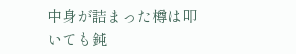中身が詰まった樽は叩いても鈍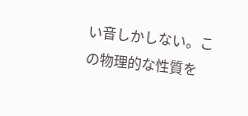い音しかしない。この物理的な性質を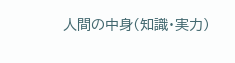人間の中身(知識・実力)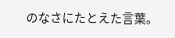のなさにたとえた言葉。